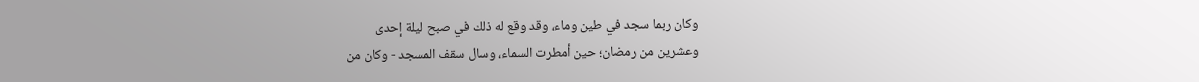وكان ربما سجد في طين وماء، وقد وقع له ذلك في صبح ليلة إحدى
وعشرين من رمضان؛ حين أمطرت السماء، وسال سقف المسجد - وكان من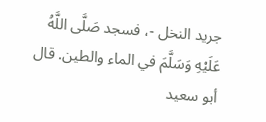جريد النخل -، فسجد صَلَّى اللَّهُ عَلَيْهِ وَسَلَّمَ في الماء والطين. قال أبو سعيد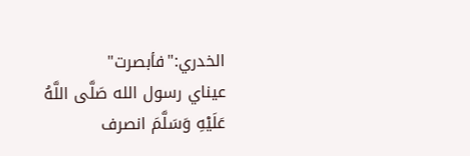الخدري:"فأبصرت"
عيناي رسول الله صَلَّى اللَّهُ عَلَيْهِ وَسَلَّمَ انصرف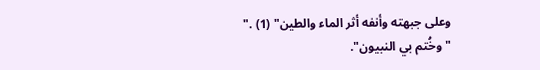وعلى جبهته وأنفه أثر الماء والطين" (1) ."
"وخُتم بي النبيون".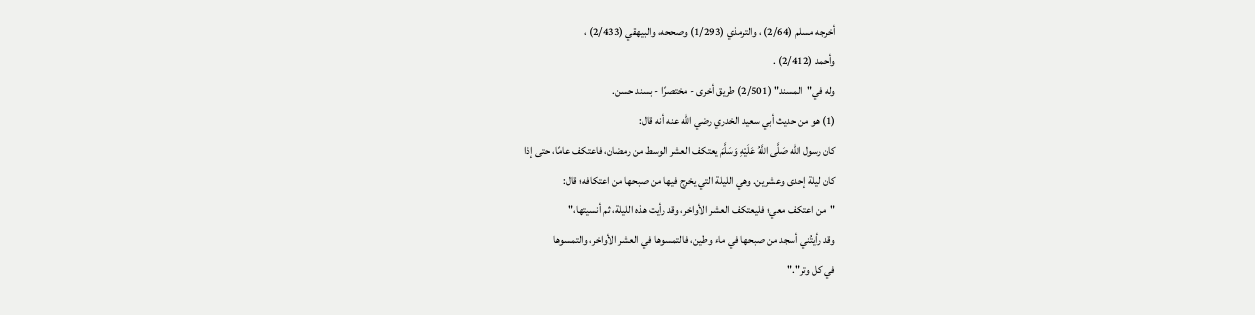أخرجه مسلم (2/64) ، والترمذي (1/293) وصححه، والبيهقي (2/433) ،
وأحمد (2/412) .
وله في"المسند" (2/501) طريق أخرى - مختصرًا - بسند حسن.
(1) هو من حديث أبي سعيد الخدري رضي الله عنه أنه قال:
كان رسول الله صَلَّى اللَّهُ عَلَيْهِ وَسَلَّمَ يعتكف العشر الوسط من رمضان، فاعتكف عامًا، حتى إذا
كان ليلة إحدى وعشرين. وهي الليلة التي يخرج فيها من صبحها من اعتكافه؛ قال:
"من اعتكف معي؛ فليعتكف العشر الأواخر، وقد رأيت هذه الليلة، ثم أنسيتها،"
وقد رأيتُني أسجد من صبحها في ماء وطين، فالتمسوها في العشر الأواخر، والتمسوها
في كل وتر"."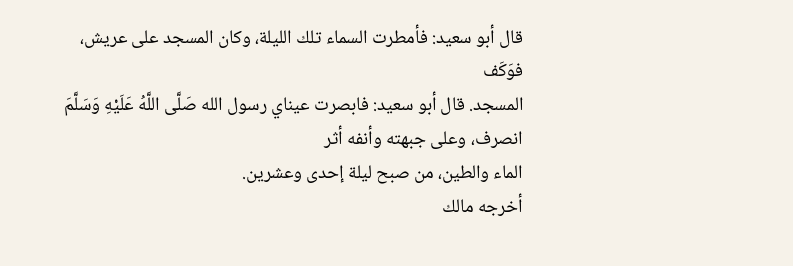قال أبو سعيد: فأمطرت السماء تلك الليلة، وكان المسجد على عريش، فوَكَف
المسجد. قال أبو سعيد: فابصرت عيناي رسول الله صَلَّى اللَّهُ عَلَيْهِ وَسَلَّمَ انصرف، وعلى جبهته وأنفه أثر
الماء والطين، من صبح ليلة إحدى وعشرين.
أخرجه مالك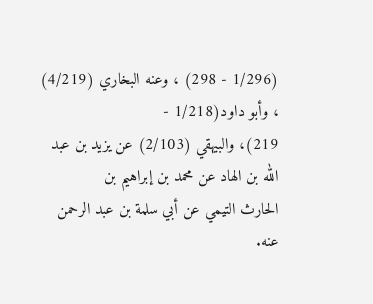(1/296 - 298) ، وعنه البخاري (4/219) ، وأبو داود(1/218 -
219)، والبيهقي (2/103) عن يزيد بن عبد الله بن الهاد عن محمد بن إبراهيم بن
الحارث التيمي عن أبي سلمة بن عبد الرحمن عنه.